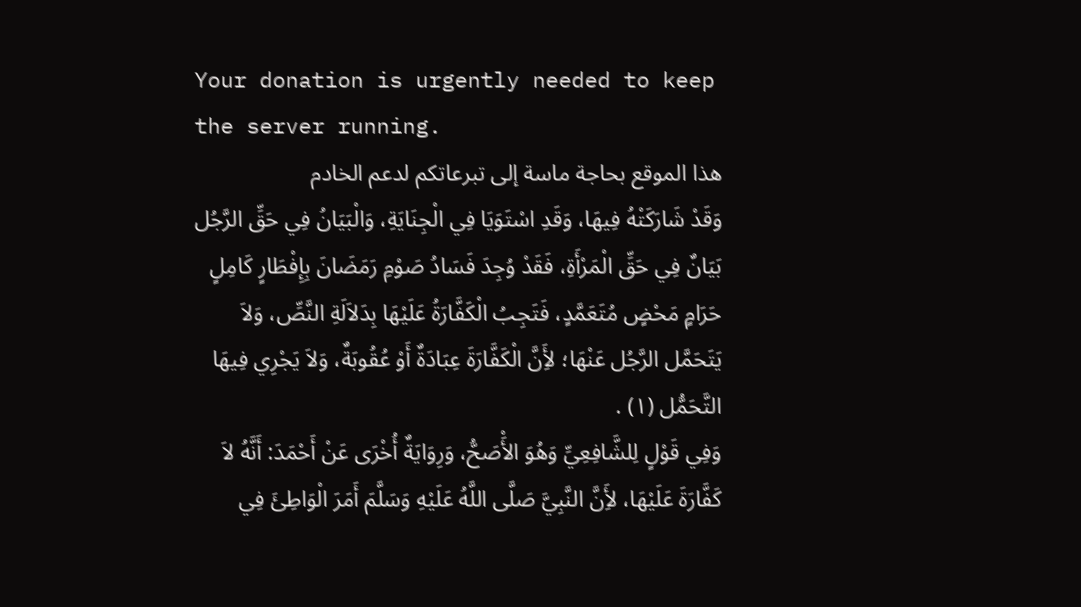Your donation is urgently needed to keep the server running.
هذا الموقع بحاجة ماسة إلى تبرعاتكم لدعم الخادم
وَقَدْ شَارَكَتْهُ فِيهَا، وَقَدِ اسْتَوَيَا فِي الْجِنَايَةِ، وَالْبَيَانُ فِي حَقِّ الرَّجُل بَيَانٌ فِي حَقِّ الْمَرْأَةِ، فَقَدْ وُجِدَ فَسَادُ صَوْمِ رَمَضَانَ بِإِفْطَارٍ كَامِلٍ حَرَامٍ مَحْضٍ مُتَعَمَّدٍ، فَتَجِبُ الْكَفَّارَةُ عَلَيْهَا بِدَلاَلَةِ النَّصِّ، وَلاَ يَتَحَمَّل الرَّجُل عَنْهَا؛ لأَِنَّ الْكَفَّارَةَ عِبَادَةٌ أَوْ عُقُوبَةٌ، وَلاَ يَجْرِي فِيهَا التَّحَمُّل (١) .
وَفِي قَوْلٍ لِلشَّافِعِيِّ وَهُوَ الأَْصَحُّ، وَرِوَايَةٌ أُخْرَى عَنْ أَحْمَدَ: أَنَّهُ لاَ كَفَّارَةَ عَلَيْهَا، لأَِنَّ النَّبِيَّ صَلَّى اللَّهُ عَلَيْهِ وَسَلَّمَ أَمَرَ الْوَاطِئَ فِي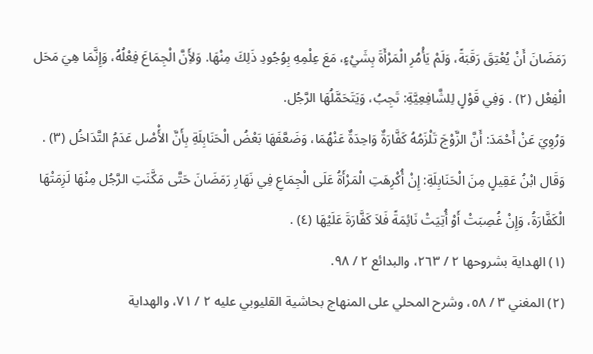رَمَضَانَ أَنْ يُعْتِقَ رَقَبَةً، وَلَمْ يَأْمُرِ الْمَرْأَةَ بِشَيْءٍ، مَعَ عِلْمِهِ بِوُجُودِ ذَلِكَ مِنْهَا. وَلأَِنَّ الْجِمَاعَ فِعْلُهُ، وَإِنَّمَا هِيَ مَحَل الْفِعْل (٢) . وَفِي قَوْلٍ لِلشَّافِعِيَّةِ: تَجِبُ، وَيَتَحَمَّلُهَا الرَّجُل.
وَرُوِيَ عَنْ أَحْمَدَ: أَنَّ الزَّوْجَ تَلْزَمُهُ كَفَّارَةٌ وَاحِدَةٌ عَنْهُمَا، وَضَعَّفَهَا بَعْضُ الْحَنَابِلَةِ بِأَنَّ الأَْصْل عَدَمُ التَّدَاخُل (٣) . وَقَال ابْنُ عَقِيلٍ مِنَ الْحَنَابِلَةِ: إِنْ أُكْرِهَتِ الْمَرْأَةُ عَلَى الْجِمَاعِ فِي نَهَارِ رَمَضَانَ حَتَّى مَكَّنَتِ الرَّجُل مِنْهَا لَزِمَتْهَا الْكَفَّارَةُ، وَإِنْ غُصِبَتْ أَوْ أُتِيَتْ نَائِمَةً فَلاَ كَفَّارَةَ عَلَيْهَا (٤) .
(١) الهداية بشروحها ٢ / ٢٦٣، والبدائع ٢ / ٩٨.
(٢) المغني ٣ / ٥٨، وشرح المحلي على المنهاج بحاشية القليوبي عليه ٢ / ٧١، والهداية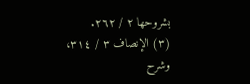بشروحها ٢ / ٢٦٢.
(٣) الإنصاف ٣ / ٣١٤، وشرح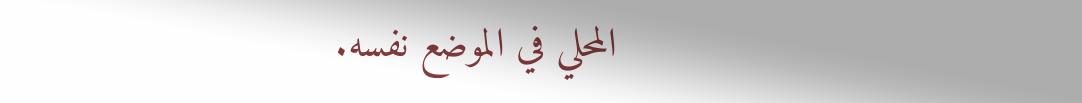المحلي في الموضع نفسه.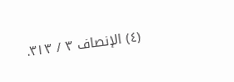(٤) الإنصاف ٣ / ٣١٣.